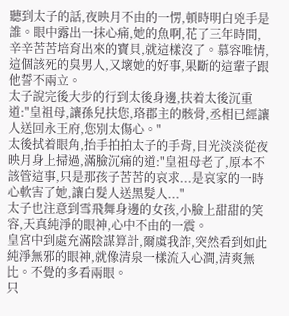聽到太子的話,夜映月不由的一愣,頓時明白兇手是誰。眼中露出一抹心痛,她的魚啊,花了三年時間,辛辛苦苦培育出來的寶貝,就這樣沒了。慕容唯情,這個該死的臭男人,又壞她的好事,果斷的這輩子跟他誓不兩立。
太子說完後大步的行到太後身邊,扶着太後沉重道:"皇祖母,讓孫兒扶您,珞郡主的骸骨,丞相已經讓人送回永王府,您別太傷心。"
太後拭着眼角,抬手拍拍太子的手背,目光淡淡從夜映月身上掃過,滿臉沉痛的道:"皇祖母老了,原本不該管這事,只是那孩子苦苦的哀求...是哀家的一時心軟害了她,讓白髮人送黑髮人..."
太子也注意到雪飛舞身邊的女孩,小臉上甜甜的笑容,天真純淨的眼神,心中不由的一震。
皇宮中到處充滿陰謀算計,爾虞我詐,突然看到如此純淨無邪的眼神,就像清泉一樣流入心澗,清爽無比。不覺的多看兩眼。
只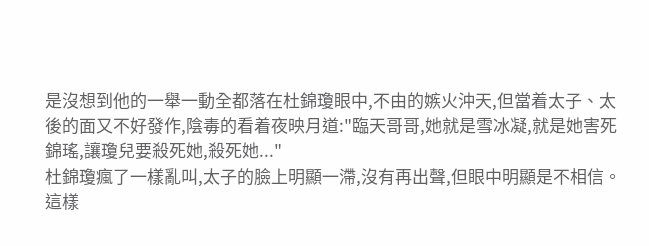是沒想到他的一舉一動全都落在杜錦瓊眼中,不由的嫉火沖天,但當着太子、太後的面又不好發作,陰毒的看着夜映月道:"臨天哥哥,她就是雪冰凝,就是她害死錦瑤,讓瓊兒要殺死她,殺死她..."
杜錦瓊瘋了一樣亂叫,太子的臉上明顯一滯,沒有再出聲,但眼中明顯是不相信。
這樣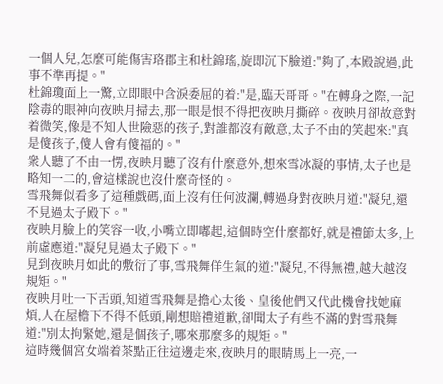一個人兒,怎麼可能傷害珞郡主和杜錦瑤,旋即沉下臉道:"夠了,本殿說過,此事不準再提。"
杜錦瓊面上一驚,立即眼中含淚委屈的着:"是,臨天哥哥。"在轉身之際,一記陰毒的眼神向夜映月掃去,那一眼是恨不得把夜映月撕碎。夜映月卻故意對着微笑,像是不知人世險惡的孩子,對誰都沒有敵意,太子不由的笑起來:"真是傻孩子,傻人會有傻福的。"
衆人聽了不由一愣,夜映月聽了沒有什麼意外,想來雪冰凝的事情,太子也是略知一二的,會這樣說也沒什麼奇怪的。
雪飛舞似看多了這種戲碼,面上沒有任何波瀾,轉過身對夜映月道:"凝兒,還不見過太子殿下。"
夜映月臉上的笑容一收,小嘴立即嘟起,這個時空什麼都好,就是禮節太多,上前虛應道:"凝兒見過太子殿下。"
見到夜映月如此的敷衍了事,雪飛舞佯生氣的道:"凝兒,不得無禮,越大越沒規矩。"
夜映月吐一下舌頭,知道雪飛舞是擔心太後、皇後他們又代此機會找她麻煩,人在屋檐下不得不低頭,剛想賠禮道歉,卻聞太子有些不滿的對雪飛舞道:"別太拘緊她,還是個孩子,哪來那麼多的規矩。"
這時幾個宮女端着茶點正往這邊走來,夜映月的眼睛馬上一亮,一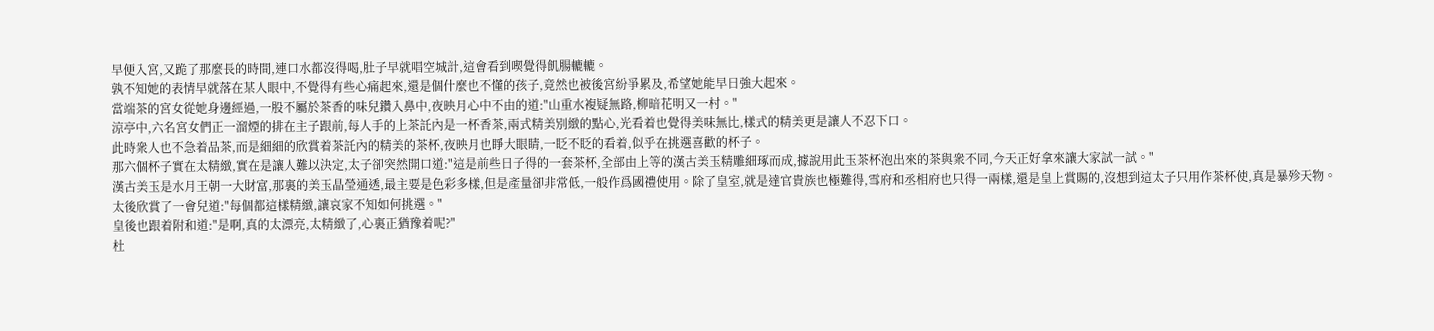早便入宮,又跪了那麼長的時間,連口水都沒得喝,肚子早就唱空城計,這會看到喫覺得飢腸轆轆。
孰不知她的表情早就落在某人眼中,不覺得有些心痛起來,還是個什麼也不懂的孩子,竟然也被後宮紛爭累及,希望她能早日強大起來。
當端茶的宮女從她身邊經過,一股不屬於茶香的味兒鑽入鼻中,夜映月心中不由的道:"山重水複疑無路,柳暗花明又一村。"
涼亭中,六名宮女們正一溜煙的排在主子跟前,每人手的上茶託內是一杯香茶,兩式精美別緻的點心,光看着也覺得美味無比,樣式的精美更是讓人不忍下口。
此時衆人也不急着品茶,而是細細的欣賞着茶託內的精美的茶杯,夜映月也睜大眼睛,一眨不眨的看着,似乎在挑選喜歡的杯子。
那六個杯子實在太精緻,實在是讓人難以決定,太子卻突然開口道:"這是前些日子得的一套茶杯,全部由上等的漢古美玉精雕細琢而成,據說用此玉茶杯泡出來的茶與衆不同,今天正好拿來讓大家試一試。"
漢古美玉是水月王朝一大財富,那裏的美玉晶瑩通透,最主要是色彩多樣,但是產量卻非常低,一般作爲國禮使用。除了皇室,就是達官貴族也極難得,雪府和丞相府也只得一兩樣,還是皇上賞賜的,沒想到這太子只用作茶杯使,真是暴殄天物。
太後欣賞了一會兒道:"每個都這樣精緻,讓哀家不知如何挑選。"
皇後也跟着附和道:"是啊,真的太漂亮,太精緻了,心裏正猶豫着呢?"
杜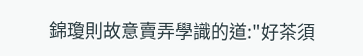錦瓊則故意賣弄學識的道:"好茶須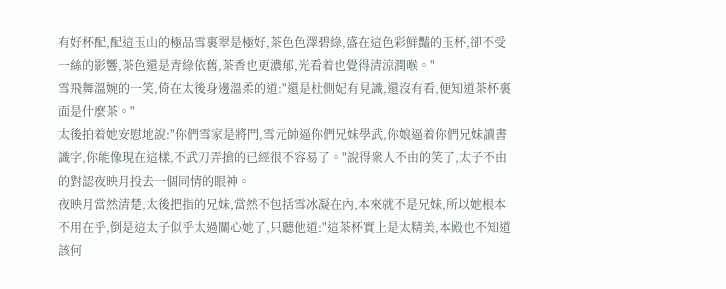有好杯配,配這玉山的極品雪裏翠是極好,茶色色澤碧綠,盛在這色彩鮮豔的玉杯,卻不受一絲的影響,茶色還是青綠依舊,茶香也更濃郁,光看着也覺得清涼潤喉。"
雪飛舞溫婉的一笑,倚在太後身邊溫柔的道:"還是杜側妃有見識,還沒有看,便知道茶杯裏面是什麼茶。"
太後拍着她安慰地說:"你們雪家是將門,雪元帥逼你們兄妹學武,你娘逼着你們兄妹讀書識字,你能像現在這樣,不武刀弄搶的已經很不容易了。"說得衆人不由的笑了,太子不由的對認夜映月投去一個同情的眼神。
夜映月當然清楚,太後把指的兄妹,當然不包括雪冰凝在內,本來就不是兄妹,所以她根本不用在乎,倒是這太子似乎太過關心她了,只聽他道:"這茶杯實上是太精美,本殿也不知道該何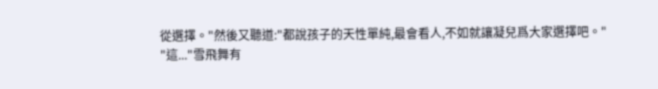從選擇。"然後又聽道:"都說孩子的天性單純,最會看人,不如就讓凝兒爲大家選擇吧。"
"這..."雪飛舞有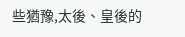些猶豫,太後、皇後的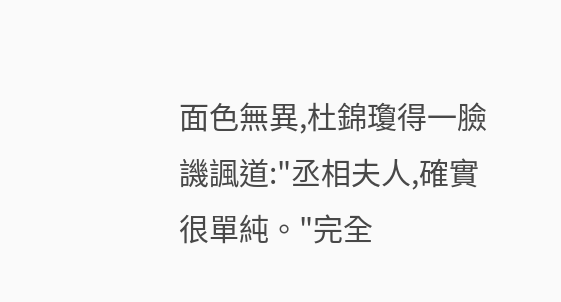面色無異,杜錦瓊得一臉譏諷道:"丞相夫人,確實很單純。"完全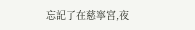忘記了在慈寧宮,夜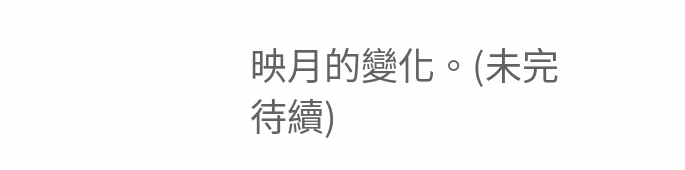映月的變化。(未完待續)